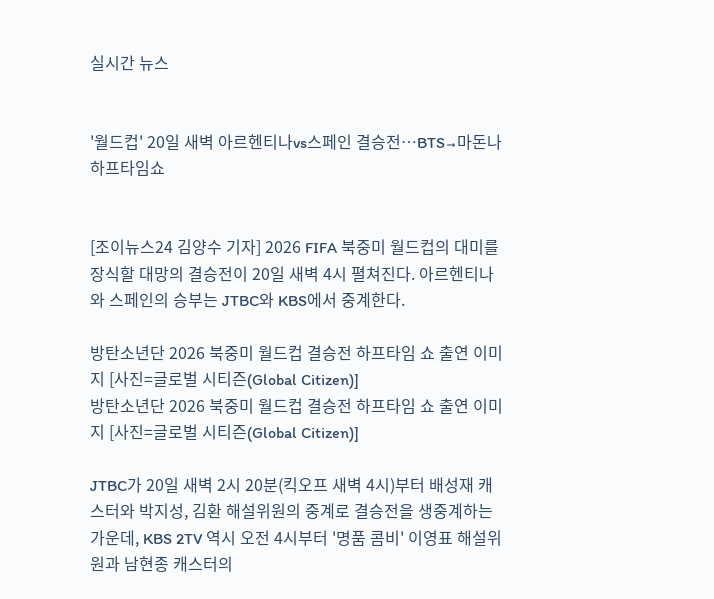실시간 뉴스


'월드컵' 20일 새벽 아르헨티나vs스페인 결승전⋯BTS→마돈나 하프타임쇼


[조이뉴스24 김양수 기자] 2026 FIFA 북중미 월드컵의 대미를 장식할 대망의 결승전이 20일 새벽 4시 펼쳐진다. 아르헨티나와 스페인의 승부는 JTBC와 KBS에서 중계한다.

방탄소년단 2026 북중미 월드컵 결승전 하프타임 쇼 출연 이미지 [사진=글로벌 시티즌(Global Citizen)]
방탄소년단 2026 북중미 월드컵 결승전 하프타임 쇼 출연 이미지 [사진=글로벌 시티즌(Global Citizen)]

JTBC가 20일 새벽 2시 20분(킥오프 새벽 4시)부터 배성재 캐스터와 박지성, 김환 해설위원의 중계로 결승전을 생중계하는 가운데, KBS 2TV 역시 오전 4시부터 '명품 콤비' 이영표 해설위원과 남현종 캐스터의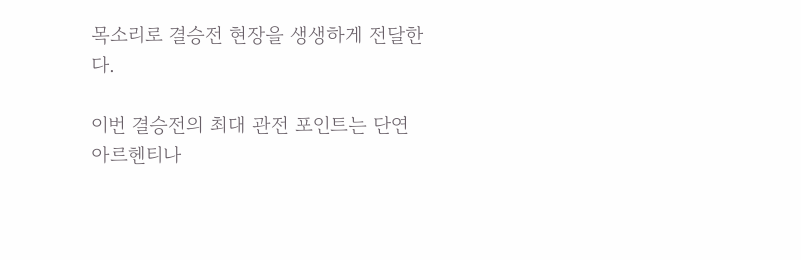목소리로 결승전 현장을 생생하게 전달한다.

이번 결승전의 최대 관전 포인트는 단연 아르헨티나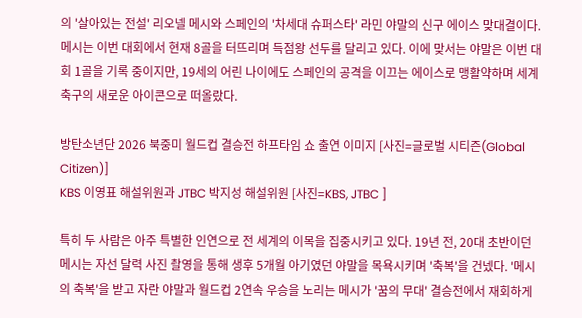의 '살아있는 전설' 리오넬 메시와 스페인의 '차세대 슈퍼스타' 라민 야말의 신구 에이스 맞대결이다. 메시는 이번 대회에서 현재 8골을 터뜨리며 득점왕 선두를 달리고 있다. 이에 맞서는 야말은 이번 대회 1골을 기록 중이지만, 19세의 어린 나이에도 스페인의 공격을 이끄는 에이스로 맹활약하며 세계 축구의 새로운 아이콘으로 떠올랐다.

방탄소년단 2026 북중미 월드컵 결승전 하프타임 쇼 출연 이미지 [사진=글로벌 시티즌(Global Citizen)]
KBS 이영표 해설위원과 JTBC 박지성 해설위원 [사진=KBS, JTBC ]

특히 두 사람은 아주 특별한 인연으로 전 세계의 이목을 집중시키고 있다. 19년 전, 20대 초반이던 메시는 자선 달력 사진 촬영을 통해 생후 5개월 아기였던 야말을 목욕시키며 '축복'을 건넸다. '메시의 축복'을 받고 자란 야말과 월드컵 2연속 우승을 노리는 메시가 '꿈의 무대' 결승전에서 재회하게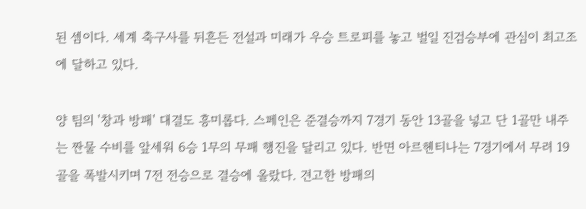된 셈이다. 세계 축구사를 뒤흔든 전설과 미래가 우승 트로피를 놓고 벌일 진검승부에 관심이 최고조에 달하고 있다.

양 팀의 '창과 방패' 대결도 흥미롭다. 스페인은 준결승까지 7경기 동안 13골을 넣고 단 1골만 내주는 짠물 수비를 앞세워 6승 1무의 무패 행진을 달리고 있다. 반면 아르헨티나는 7경기에서 무려 19골을 폭발시키며 7전 전승으로 결승에 올랐다. 견고한 방패의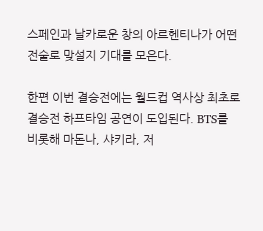스페인과 날카로운 창의 아르헨티나가 어떤 전술로 맞설지 기대를 모은다.

한편 이번 결승전에는 월드컵 역사상 최초로 결승전 하프타임 공연이 도입된다. BTS를 비롯해 마돈나, 샤키라, 저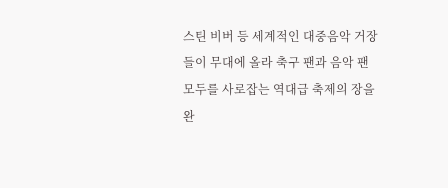스틴 비버 등 세계적인 대중음악 거장들이 무대에 올라 축구 팬과 음악 팬 모두를 사로잡는 역대급 축제의 장을 완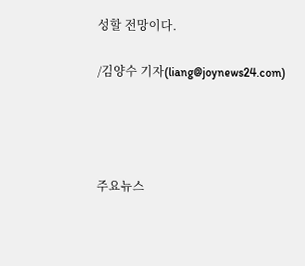성할 전망이다.

/김양수 기자(liang@joynews24.com)




주요뉴스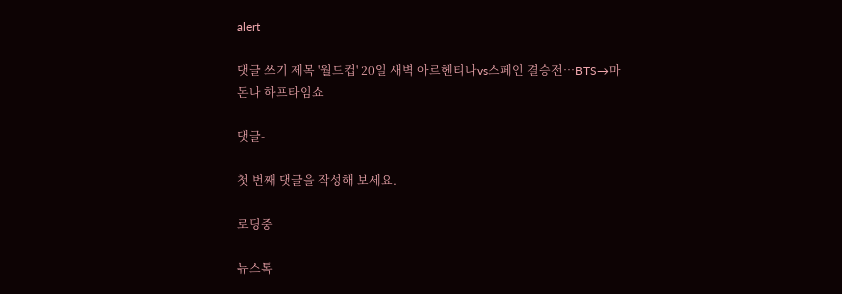alert

댓글 쓰기 제목 '월드컵' 20일 새벽 아르헨티나vs스페인 결승전⋯BTS→마돈나 하프타임쇼

댓글-

첫 번째 댓글을 작성해 보세요.

로딩중

뉴스톡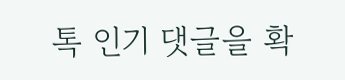톡 인기 댓글을 확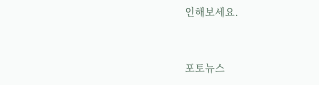인해보세요.



포토뉴스